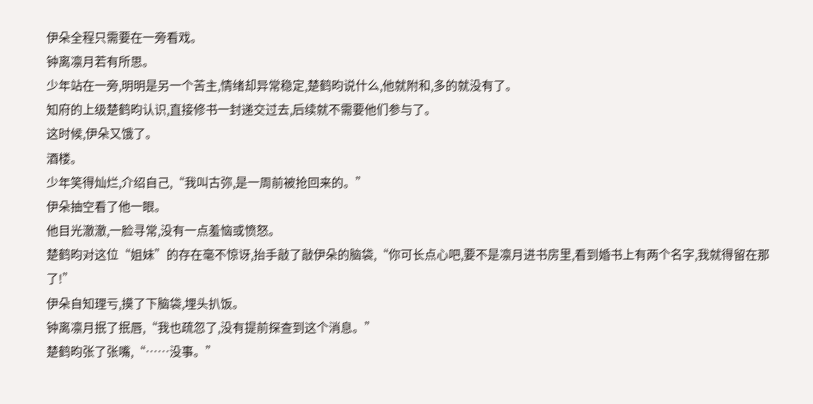伊朵全程只需要在一旁看戏。
钟离凛月若有所思。
少年站在一旁,明明是另一个苦主,情绪却异常稳定,楚鹤昀说什么,他就附和,多的就没有了。
知府的上级楚鹤昀认识,直接修书一封递交过去,后续就不需要他们参与了。
这时候,伊朵又饿了。
酒楼。
少年笑得灿烂,介绍自己,“我叫古弥,是一周前被抢回来的。”
伊朵抽空看了他一眼。
他目光澈澈,一脸寻常,没有一点羞恼或愤怒。
楚鹤昀对这位“姐妹”的存在毫不惊讶,抬手敲了敲伊朵的脑袋,“你可长点心吧,要不是凛月进书房里,看到婚书上有两个名字,我就得留在那了!”
伊朵自知理亏,摸了下脑袋,埋头扒饭。
钟离凛月抿了抿唇,“我也疏忽了,没有提前探查到这个消息。”
楚鹤昀张了张嘴,“……没事。”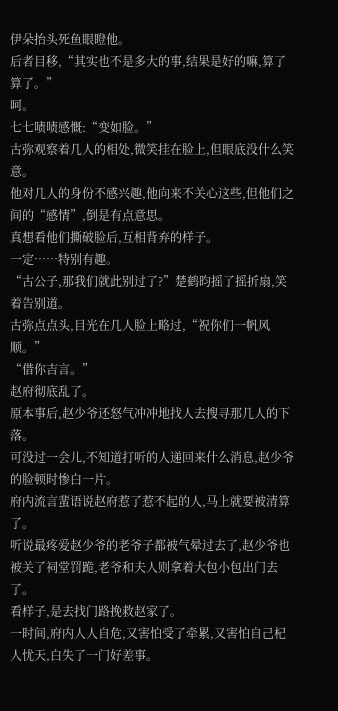伊朵抬头死鱼眼瞪他。
后者目移,“其实也不是多大的事,结果是好的嘛,算了算了。”
呵。
七七啧啧感慨:“变如脸。”
古弥观察着几人的相处,微笑挂在脸上,但眼底没什么笑意。
他对几人的身份不感兴趣,他向来不关心这些,但他们之间的“感情”,倒是有点意思。
真想看他们撕破脸后,互相背弃的样子。
一定……特别有趣。
“古公子,那我们就此别过了?”楚鹤昀摇了摇折扇,笑着告别道。
古弥点点头,目光在几人脸上略过,“祝你们一帆风顺。”
“借你吉言。”
赵府彻底乱了。
原本事后,赵少爷还怒气冲冲地找人去搜寻那几人的下落。
可没过一会儿,不知道打听的人递回来什么消息,赵少爷的脸顿时惨白一片。
府内流言蜚语说赵府惹了惹不起的人,马上就要被清算了。
听说最疼爱赵少爷的老爷子都被气晕过去了,赵少爷也被关了祠堂罚跪,老爷和夫人则拿着大包小包出门去了。
看样子,是去找门路挽救赵家了。
一时间,府内人人自危,又害怕受了牵累,又害怕自己杞人忧天,白失了一门好差事。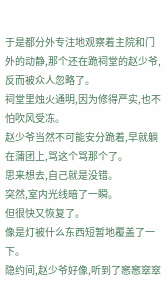于是都分外专注地观察着主院和门外的动静,那个还在跪祠堂的赵少爷,反而被众人忽略了。
祠堂里烛火通明,因为修得严实,也不怕吹风受冻。
赵少爷当然不可能安分跪着,早就躺在蒲团上,骂这个骂那个了。
思来想去,自己就是没错。
突然,室内光线暗了一瞬。
但很快又恢复了。
像是灯被什么东西短暂地覆盖了一下。
隐约间,赵少爷好像,听到了窸窸窣窣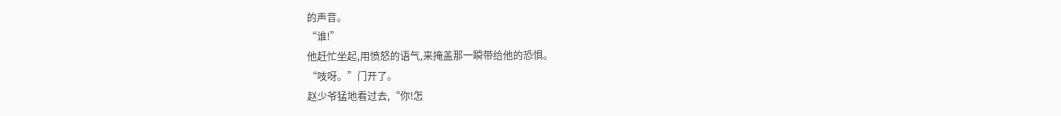的声音。
“谁!”
他赶忙坐起,用愤怒的语气,来掩盖那一瞬带给他的恐惧。
“吱呀。”门开了。
赵少爷猛地看过去,“你!怎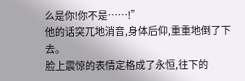么是你!你不是……!”
他的话突兀地消音,身体后仰,重重地倒了下去。
脸上震惊的表情定格成了永恒,往下的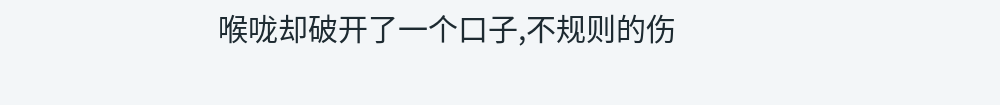喉咙却破开了一个口子,不规则的伤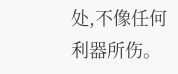处,不像任何利器所伤。